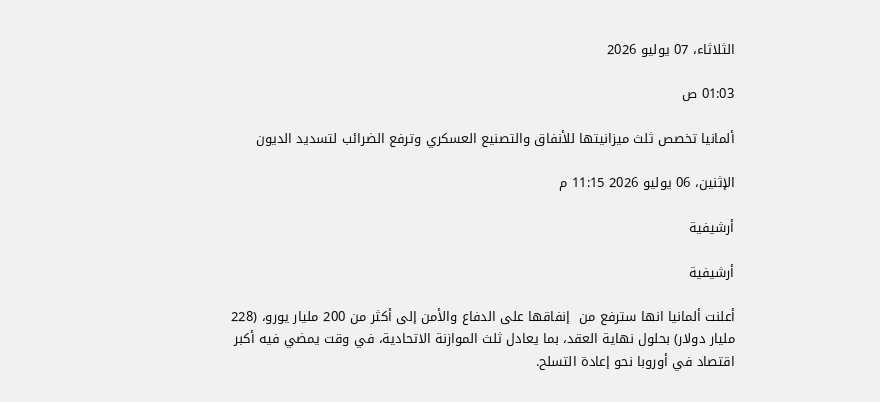الثلاثاء، 07 يوليو 2026

01:03 ص

ألمانيا تخصص ثلث ميزانيتها للأنفاق والتصنيع العسكري وترفع الضرائب لتسديد الديون

الإثنين، 06 يوليو 2026 11:15 م

أرشيفية

أرشيفية

أعلنت ألمانيا انها سترفع من  إنفاقها على الدفاع والأمن إلى أكثر من 200 مليار يورو، (228 مليار دولار) بحلول نهاية العقد، بما يعادل ثلث الموازنة الاتحادية، في وقت يمضي فيه أكبر اقتصاد في أوروبا نحو إعادة التسلح.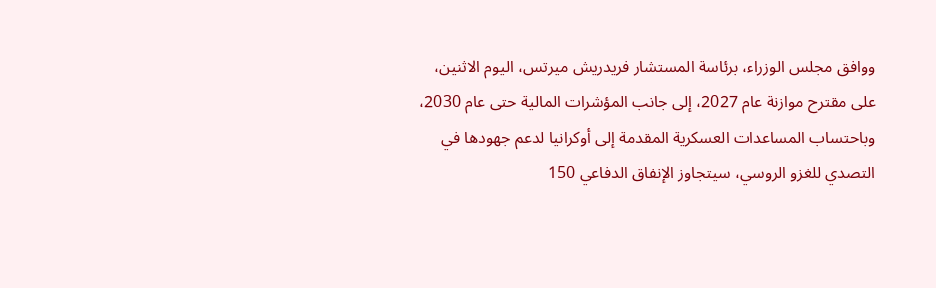ووافق مجلس الوزراء، برئاسة المستشار فريدريش ميرتس، اليوم الاثنين، على مقترح موازنة عام 2027، إلى جانب المؤشرات المالية حتى عام 2030، وباحتساب المساعدات العسكرية المقدمة إلى أوكرانيا لدعم جهودها في التصدي للغزو الروسي، سيتجاوز الإنفاق الدفاعي 150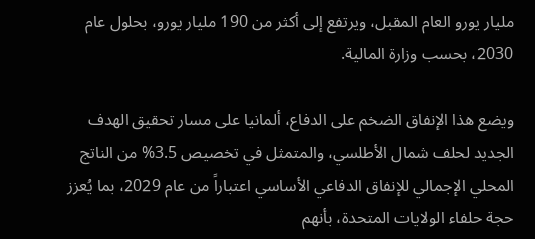مليار يورو العام المقبل، ويرتفع إلى أكثر من 190 مليار يورو، بحلول عام 2030، بحسب وزارة المالية.

ويضع هذا الإنفاق الضخم على الدفاع، ألمانيا على مسار تحقيق الهدف الجديد لحلف شمال الأطلسي، والمتمثل في تخصيص 3.5% من الناتج المحلي الإجمالي للإنفاق الدفاعي الأساسي اعتباراً من عام 2029، بما يُعزز حجة حلفاء الولايات المتحدة، بأنهم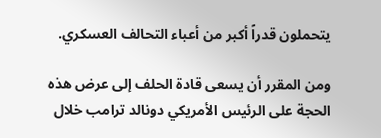يتحملون قدراً أكبر من أعباء التحالف العسكري.

ومن المقرر أن يسعى قادة الحلف إلى عرض هذه الحجة على الرئيس الأمريكي دونالد ترامب خلال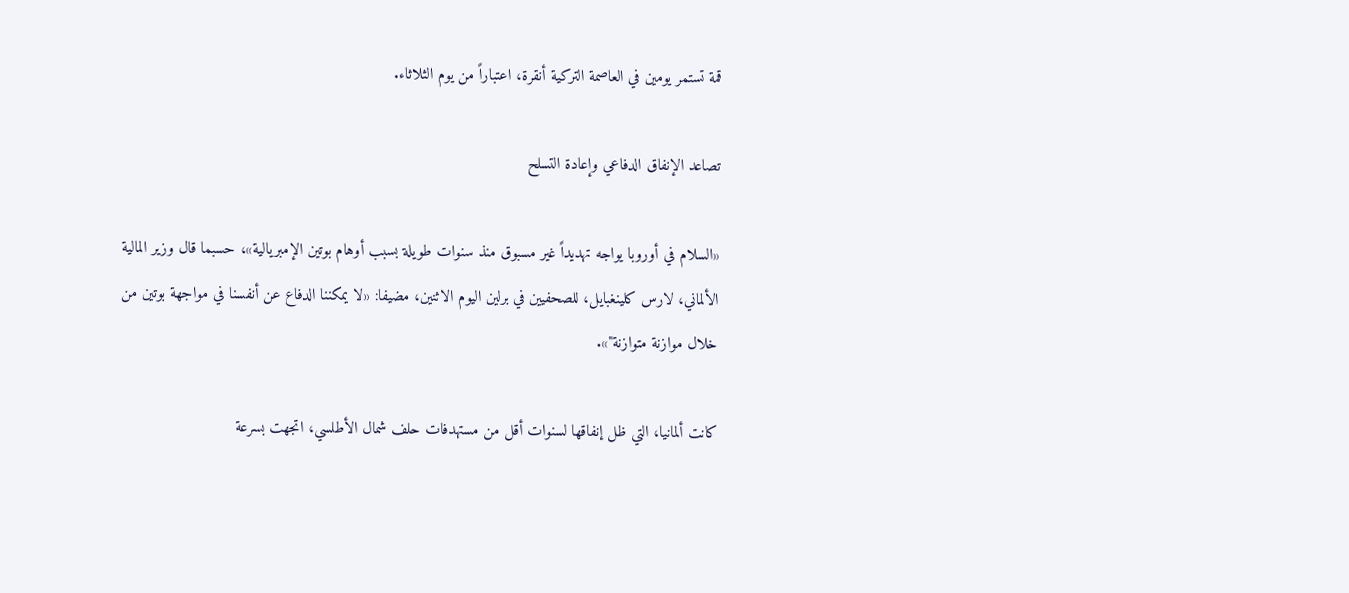قمة تستمر يومين في العاصمة التركية أنقرة، اعتباراً من يوم الثلاثاء.

تصاعد الإنفاق الدفاعي وإعادة التسلح

«السلام في أوروبا يواجه تهديداً غير مسبوق منذ سنوات طويلة بسبب أوهام بوتين الإمبريالية»، حسبما قال وزير المالية الألماني، لارس كلينغبايل، للصحفيين في برلين اليوم الاثنين، مضيفا: «لا يمكننا الدفاع عن أنفسنا في مواجهة بوتين من خلال موازنة متوازنة"».

كانت ألمانيا، التي ظل إنفاقها لسنوات أقل من مستهدفات حلف شمال الأطلسي، اتجهت بسرعة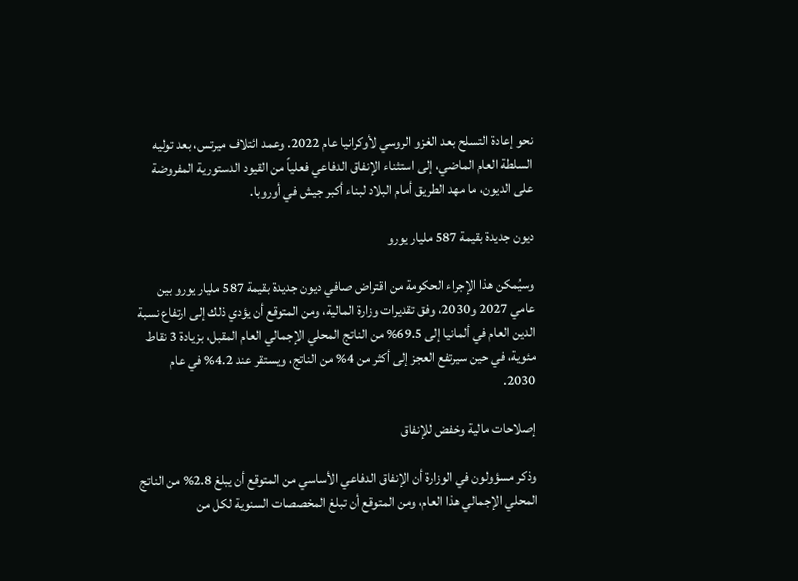نحو إعادة التسلح بعد الغزو الروسي لأوكرانيا عام 2022. وعمد ائتلاف ميرتس، بعد توليه السلطة العام الماضي، إلى استثناء الإنفاق الدفاعي فعلياً من القيود الدستورية المفروضة على الديون، ما مهد الطريق أمام البلاد لبناء أكبر جيش في أوروبا.

ديون جديدة بقيمة 587 مليار يورو

وسيُمكن هذا الإجراء الحكومة من اقتراض صافي ديون جديدة بقيمة 587 مليار يورو بين عامي 2027 و2030، وفق تقديرات وزارة المالية، ومن المتوقع أن يؤدي ذلك إلى ارتفاع نسبة الدين العام في ألمانيا إلى 69.5% من الناتج المحلي الإجمالي العام المقبل، بزيادة 3 نقاط مئوية، في حين سيرتفع العجز إلى أكثر من 4% من الناتج، ويستقر عند 4.2% في عام 2030.

إصلاحات مالية وخفض للإنفاق

وذكر مسؤولون في الوزارة أن الإنفاق الدفاعي الأساسي من المتوقع أن يبلغ 2.8% من الناتج المحلي الإجمالي هذا العام، ومن المتوقع أن تبلغ المخصصات السنوية لكل من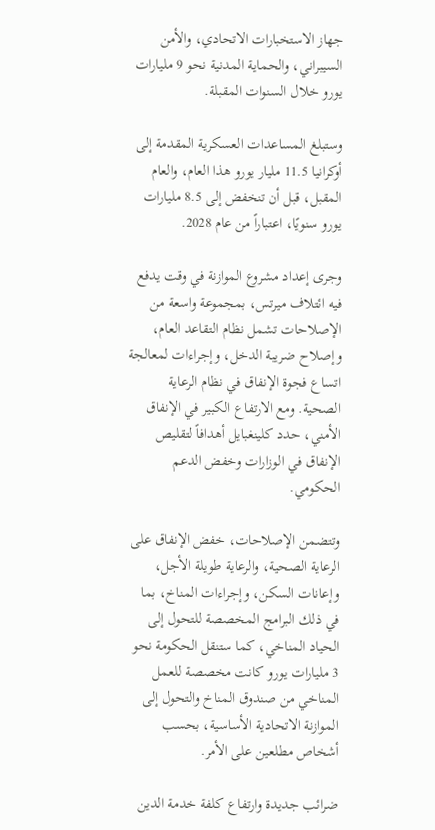جهاز الاستخبارات الاتحادي، والأمن السيبراني، والحماية المدنية نحو 9 مليارات يورو خلال السنوات المقبلة.

وستبلغ المساعدات العسكرية المقدمة إلى أوكرانيا 11.5 مليار يورو هذا العام، والعام المقبل، قبل أن تنخفض إلى 8.5 مليارات يورو سنويًا، اعتباراً من عام 2028.

وجرى إعداد مشروع الموازنة في وقت يدفع فيه ائتلاف ميرتس، بمجموعة واسعة من الإصلاحات تشمل نظام التقاعد العام، وإصلاح ضريبة الدخل، وإجراءات لمعالجة اتساع فجوة الإنفاق في نظام الرعاية الصحية. ومع الارتفاع الكبير في الإنفاق الأمني، حدد كلينغبايل أهدافاً لتقليص الإنفاق في الوزارات وخفض الدعم الحكومي.

وتتضمن الإصلاحات، خفض الإنفاق على الرعاية الصحية، والرعاية طويلة الأجل، وإعانات السكن، وإجراءات المناخ، بما في ذلك البرامج المخصصة للتحول إلى الحياد المناخي، كما ستنقل الحكومة نحو 3 مليارات يورو كانت مخصصة للعمل المناخي من صندوق المناخ والتحول إلى الموازنة الاتحادية الأساسية، بحسب أشخاص مطلعين على الأمر.

ضرائب جديدة وارتفاع كلفة خدمة الدين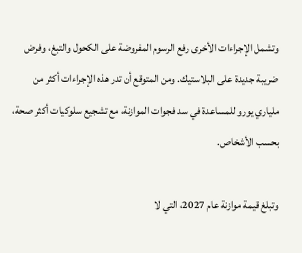وتشمل الإجراءات الأخرى رفع الرسوم المفروضة على الكحول والتبغ، وفرض ضريبة جديدة على البلاستيك. ومن المتوقع أن تدر هذه الإجراءات أكثر من ملياري يورو للمساعدة في سد فجوات الموازنة، مع تشجيع سلوكيات أكثر صحة، بحسب الأشخاص.

وتبلغ قيمة موازنة عام 2027، التي لا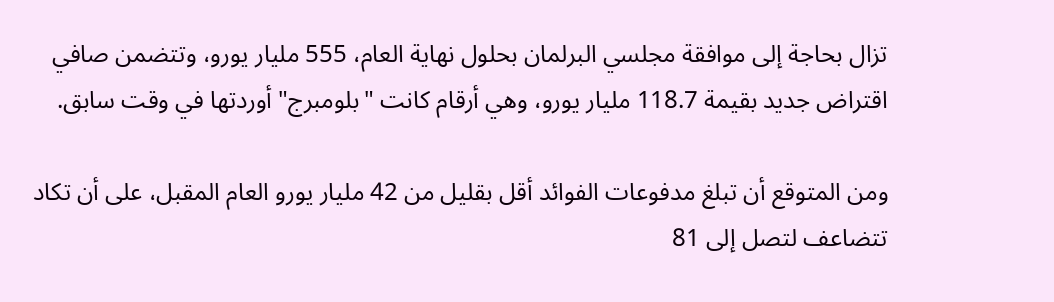تزال بحاجة إلى موافقة مجلسي البرلمان بحلول نهاية العام، 555 مليار يورو، وتتضمن صافي اقتراض جديد بقيمة 118.7 مليار يورو، وهي أرقام كانت "بلومبرج" أوردتها في وقت سابق.

ومن المتوقع أن تبلغ مدفوعات الفوائد أقل بقليل من 42 مليار يورو العام المقبل، على أن تكاد تتضاعف لتصل إلى 81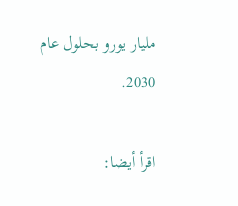مليار يورو بحلول عام 2030.

اقرأ أيضا: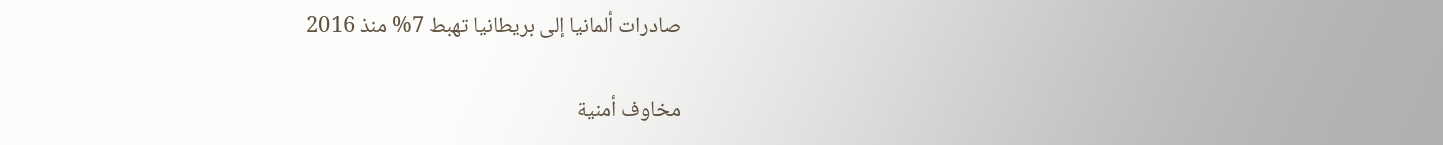صادرات ألمانيا إلى بريطانيا تهبط 7% منذ 2016

مخاوف أمنية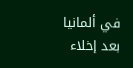في ألمانيا بعد إخلاء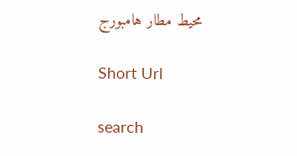محيط مطار هامبورج

Short Url

search